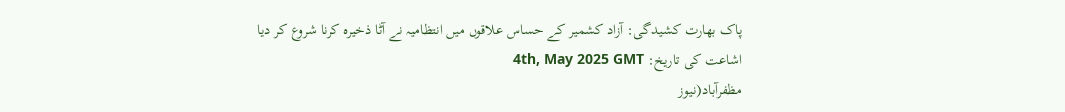پاک بھارت کشیدگی: آزاد کشمیر کے حساس علاقوں میں انتظامیہ نے آٹا ذخیرہ کرنا شروع کر دیا
اشاعت کی تاریخ: 4th, May 2025 GMT
مظفرآباد(نیوز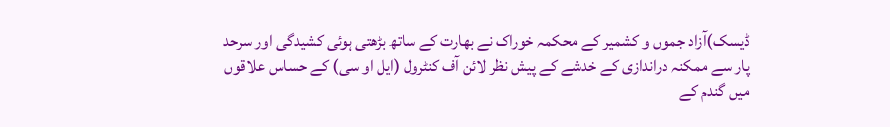ڈیسک)آزاد جموں و کشمیر کے محکمہ خوراک نے بھارت کے ساتھ بڑھتی ہوئی کشیدگی اور سرحد پار سے ممکنہ دراندازی کے خدشے کے پیش نظر لائن آف کنٹرول (ایل او سی) کے حساس علاقوں میں گندم کے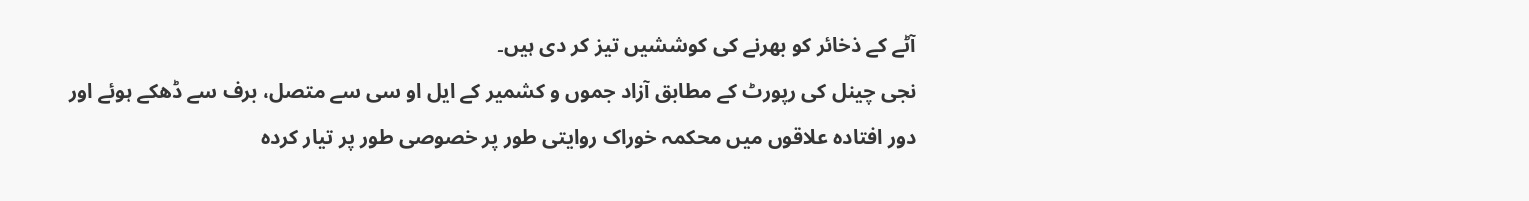آٹے کے ذخائر کو بھرنے کی کوششیں تیز کر دی ہیں۔
نجی چینل کی رپورٹ کے مطابق آزاد جموں و کشمیر کے ایل او سی سے متصل، برف سے ڈھکے ہوئے اور دور افتادہ علاقوں میں محکمہ خوراک روایتی طور پر خصوصی طور پر تیار کردہ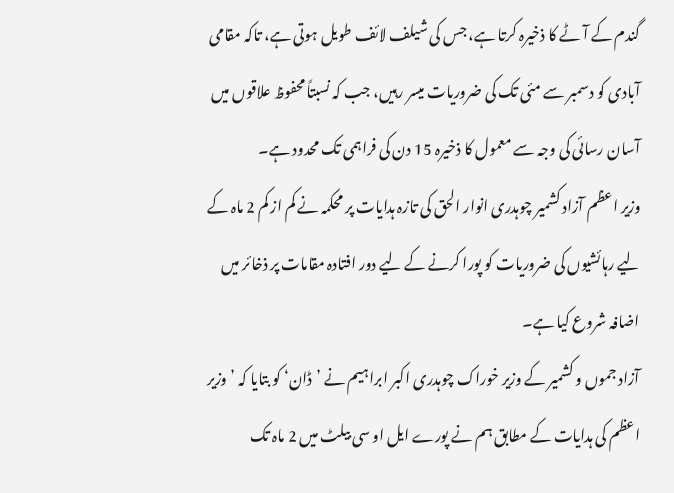گندم کے آٹے کا ذخیرہ کرتا ہے، جس کی شیلف لائف طویل ہوتی ہے، تاکہ مقامی آبادی کو دسمبر سے مئی تک کی ضروریات میسر رہیں، جب کہ نسبتاً محفوظ علاقوں میں آسان رسائی کی وجہ سے معمول کا ذخیرہ 15 دن کی فراہمی تک محدود ہے۔
وزیر اعظم آزاد کشمیر چوہدری انوار الحق کی تازہ ہدایات پر محکمہ نے کم از کم 2 ماہ کے لیے رہائشیوں کی ضروریات کو پورا کرنے کے لیے دور افتادہ مقامات پر ذخائر میں اضافہ شروع کیا ہے۔
آزاد جموں و کشمیر کے وزیر خوراک چوہدری اکبر ابراہیم نے ’ڈان‘ کو بتایا کہ ’وزیر اعظم کی ہدایات کے مطابق ہم نے پورے ایل او سی بیلٹ میں 2 ماہ تک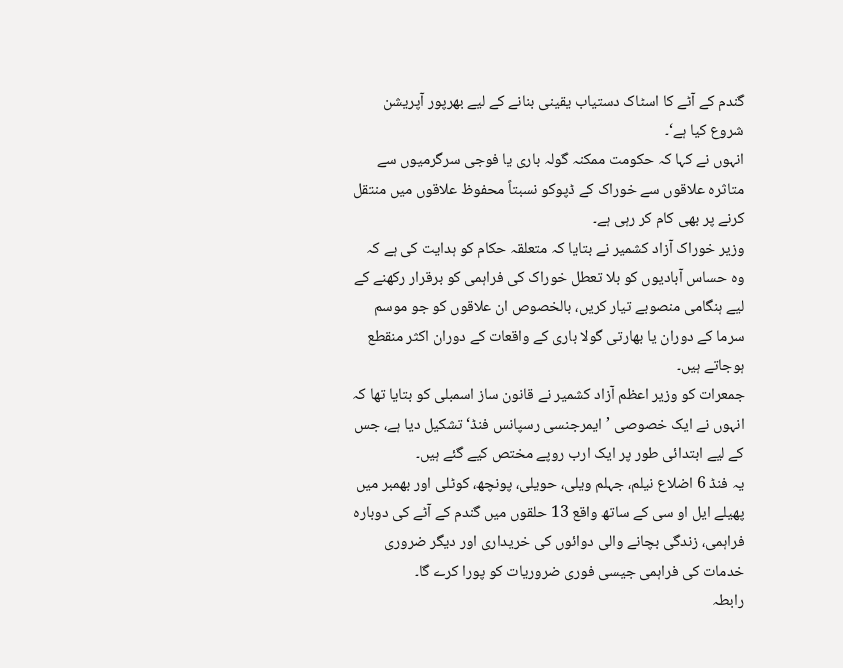گندم کے آٹے کا اسٹاک دستیاب یقینی بنانے کے لیے بھرپور آپریشن شروع کیا ہے‘۔
انہوں نے کہا کہ حکومت ممکنہ گولہ باری یا فوجی سرگرمیوں سے متاثرہ علاقوں سے خوراک کے ڈپوکو نسبتاً محفوظ علاقوں میں منتقل کرنے پر بھی کام کر رہی ہے۔
وزیر خوراک آزاد کشمیر نے بتایا کہ متعلقہ حکام کو ہدایت کی ہے کہ وہ حساس آبادیوں کو بلا تعطل خوراک کی فراہمی کو برقرار رکھنے کے لیے ہنگامی منصوبے تیار کریں، بالخصوص ان علاقوں کو جو موسم سرما کے دوران یا بھارتی گولا باری کے واقعات کے دوران اکثر منقطع ہوجاتے ہیں۔
جمعرات کو وزیر اعظم آزاد کشمیر نے قانون ساز اسمبلی کو بتایا تھا کہ انہوں نے ایک خصوصی ’ایمرجنسی رسپانس فنڈ‘ تشکیل دیا ہے، جس کے لیے ابتدائی طور پر ایک ارب روپے مختص کیے گئے ہیں۔
یہ فنڈ 6 اضلاع نیلم، جہلم ویلی، حویلی، پونچھ، کوٹلی اور بھمبر میں پھیلے ایل او سی کے ساتھ واقع 13 حلقوں میں گندم کے آٹے کی دوبارہ فراہمی، زندگی بچانے والی دوائوں کی خریداری اور دیگر ضروری خدمات کی فراہمی جیسی فوری ضروریات کو پورا کرے گا۔
رابطہ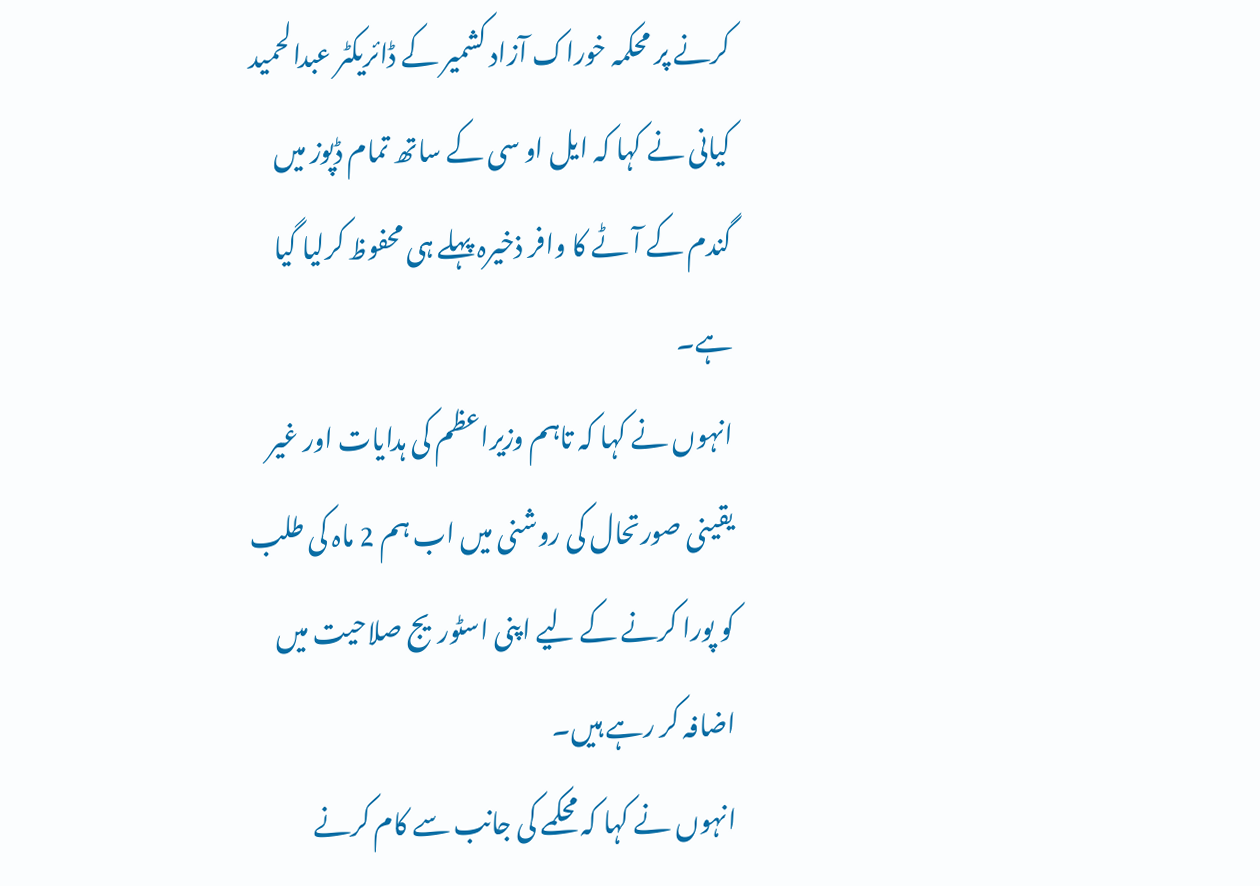کرنے پر محکمہ خوراک آزاد کشمیر کے ڈائریکٹر عبدالحمید کیانی نے کہا کہ ایل او سی کے ساتھ تمام ڈپوز میں گندم کے آٹے کا وافر ذخیرہ پہلے ہی محفوظ کرلیا گیا ہے۔
انہوں نے کہا کہ تاہم وزیراعظم کی ہدایات اور غیر یقینی صورتحال کی روشنی میں اب ہم 2 ماہ کی طلب کو پورا کرنے کے لیے اپنی اسٹوریج صلاحیت میں اضافہ کر رہے ہیں۔
انہوں نے کہا کہ محکمے کی جانب سے کام کرنے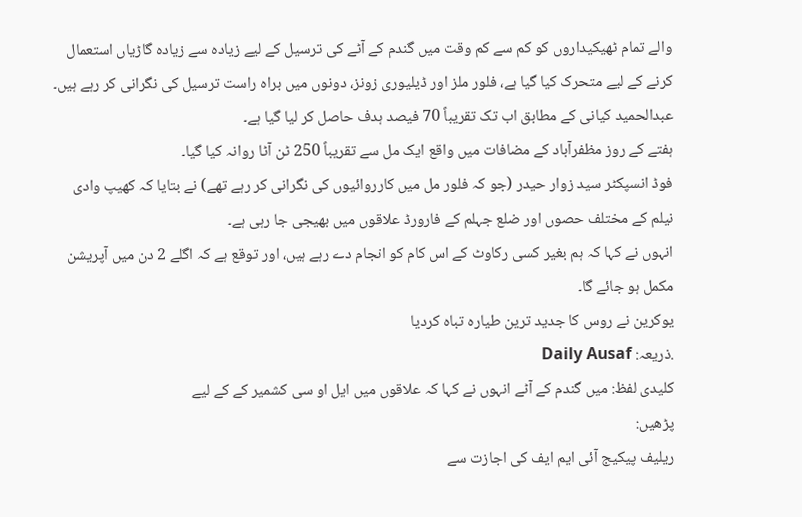والے تمام ٹھیکیداروں کو کم سے کم وقت میں گندم کے آٹے کی ترسیل کے لیے زیادہ سے زیادہ گاڑیاں استعمال کرنے کے لیے متحرک کیا گیا ہے، فلور ملز اور ڈیلیوری زونز، دونوں میں براہ راست ترسیل کی نگرانی کر رہے ہیں۔
عبدالحمید کیانی کے مطابق اب تک تقریباً 70 فیصد ہدف حاصل کر لیا گیا ہے۔
ہفتے کے روز مظفرآباد کے مضافات میں واقع ایک مل سے تقریباً 250 ٹن آٹا روانہ کیا گیا۔
فوڈ انسپکٹر سید زوار حیدر (جو کہ فلور مل میں کارروائیوں کی نگرانی کر رہے تھے) نے بتایا کہ کھیپ وادی نیلم کے مختلف حصوں اور ضلع جہلم کے فارورڈ علاقوں میں بھیجی جا رہی ہے۔
انہوں نے کہا کہ ہم بغیر کسی رکاوٹ کے اس کام کو انجام دے رہے ہیں، اور توقع ہے کہ اگلے 2 دن میں آپریشن مکمل ہو جائے گا۔
یوکرین نے روس کا جدید ترین طیارہ تباہ کردیا
.ذریعہ: Daily Ausaf
کلیدی لفظ: میں گندم کے آٹے انہوں نے کہا کہ علاقوں میں ایل او سی کشمیر کے کے لیے
پڑھیں:
ریلیف پیکیج آئی ایم ایف کی اجازت سے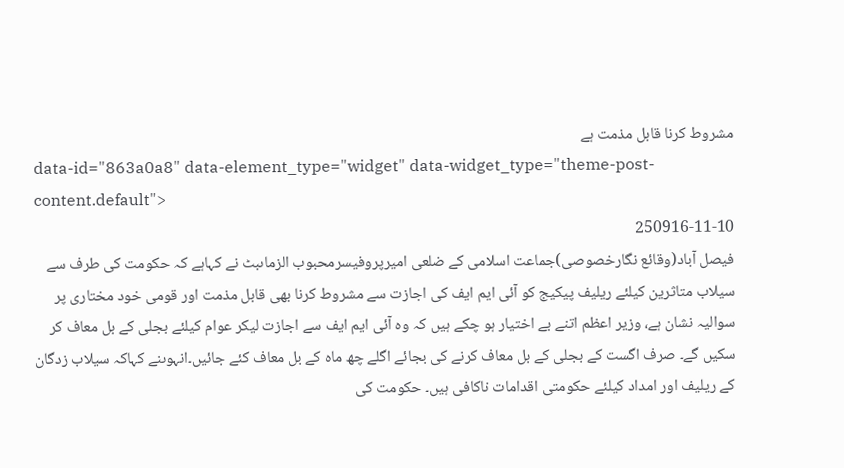مشروط کرنا قابل مذمت ہے
data-id="863a0a8" data-element_type="widget" data-widget_type="theme-post-content.default">
250916-11-10
فیصل آباد(وقائع نگارخصوصی)جماعت اسلامی کے ضلعی امیرپروفیسرمحبوب الزماںبٹ نے کہاہے کہ حکومت کی طرف سے سیلاب متاثرین کیلئے ریلیف پیکیج کو آئی ایم ایف کی اجازت سے مشروط کرنا بھی قابل مذمت اور قومی خود مختاری پر سوالیہ نشان ہے، وزیر اعظم اتنے بے اختیار ہو چکے ہیں کہ وہ آئی ایم ایف سے اجازت لیکر عوام کیلئے بجلی کے بل معاف کر سکیں گے۔ صرف اگست کے بجلی کے بل معاف کرنے کی بجائے اگلے چھ ماہ کے بل معاف کئے جائیں۔انہوںنے کہاکہ سیلاب زدگان کے ریلیف اور امداد کیلئے حکومتی اقدامات ناکافی ہیں۔ حکومت کی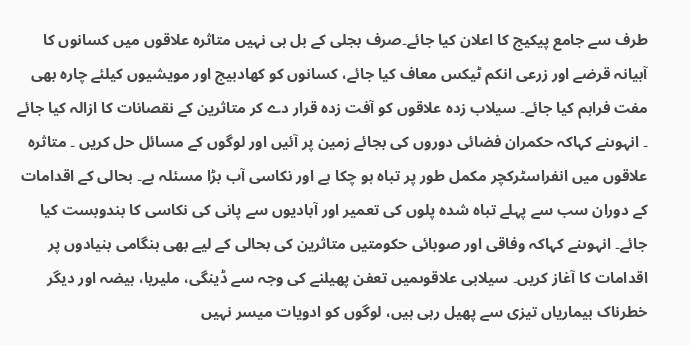طرف سے جامع پیکیج کا اعلان کیا جائے۔صرف بجلی کے بل ہی نہیں متاثرہ علاقوں میں کسانوں کا آبیانہ قرضے اور زرعی انکم ٹیکس معاف کیا جائے، کسانوں کو کھادبیج اور مویشیوں کیلئے چارہ بھی مفت فراہم کیا جائے۔ سیلاب زدہ علاقوں کو آفت زدہ قرار دے کر متاثرین کے نقصانات کا ازالہ کیا جائے ۔ انہوںنے کہاکہ حکمران فضائی دوروں کی بجائے زمین پر آئیں اور لوگوں کے مسائل حل کریں ۔ متاثرہ علاقوں میں انفراسٹرکچر مکمل طور پر تباہ ہو چکا ہے اور نکاسی آب بڑا مسئلہ ہے۔ بحالی کے اقدامات کے دوران سب سے پہلے تباہ شدہ پلوں کی تعمیر اور آبادیوں سے پانی کی نکاسی کا بندوبست کیا جائے۔ انہوںنے کہاکہ وفاقی اور صوبائی حکومتیں متاثرین کی بحالی کے لیے بھی ہنگامی بنیادوں پر اقدامات کا آغاز کریں۔ سیلابی علاقوںمیں تعفن پھیلنے کی وجہ سے ڈینگی، ملیریا، ہیضہ اور دیگر خطرناک بیماریاں تیزی سے پھیل رہی ہیں، لوگوں کو ادویات میسر نہیں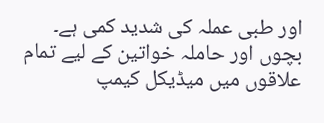اور طبی عملہ کی شدید کمی ہے۔ بچوں اور حاملہ خواتین کے لیے تمام علاقوں میں میڈیکل کیمپ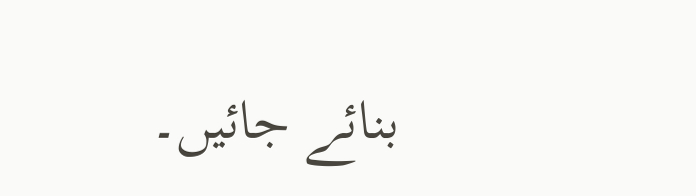بنائے جائیں۔